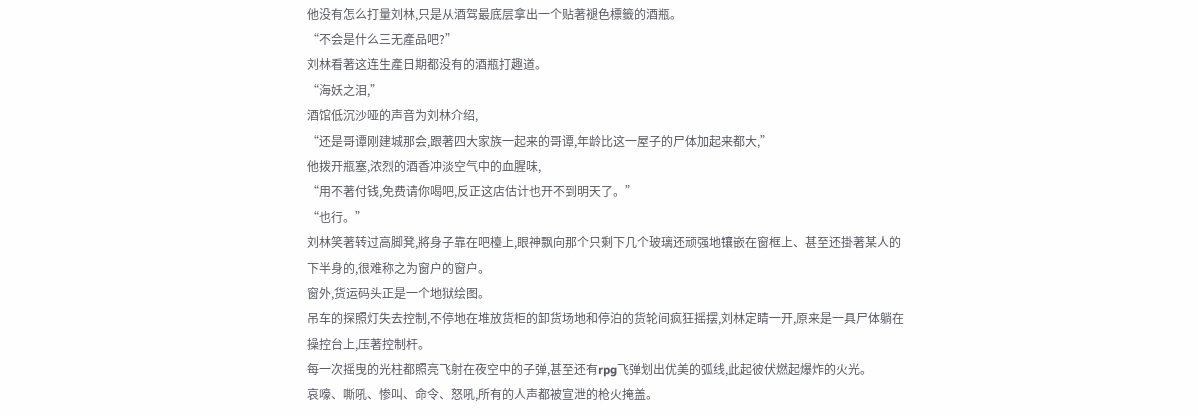他没有怎么打量刘林,只是从酒驾最底层拿出一个贴著褪色標籤的酒瓶。
“不会是什么三无產品吧?”
刘林看著这连生產日期都没有的酒瓶打趣道。
“海妖之泪,”
酒馆低沉沙哑的声音为刘林介绍,
“还是哥谭刚建城那会,跟著四大家族一起来的哥谭,年龄比这一屋子的尸体加起来都大,”
他拨开瓶塞,浓烈的酒香冲淡空气中的血腥味,
“用不著付钱,免费请你喝吧,反正这店估计也开不到明天了。”
“也行。”
刘林笑著转过高脚凳,將身子靠在吧檯上,眼神飘向那个只剩下几个玻璃还顽强地镶嵌在窗框上、甚至还掛著某人的下半身的,很难称之为窗户的窗户。
窗外,货运码头正是一个地狱绘图。
吊车的探照灯失去控制,不停地在堆放货柜的卸货场地和停泊的货轮间疯狂摇摆,刘林定睛一开,原来是一具尸体躺在操控台上,压著控制杆。
每一次摇曳的光柱都照亮飞射在夜空中的子弹,甚至还有rpg飞弹划出优美的弧线,此起彼伏燃起爆炸的火光。
哀嚎、嘶吼、惨叫、命令、怒吼,所有的人声都被宣泄的枪火掩盖。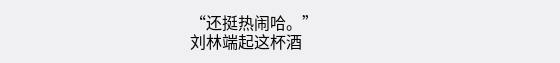“还挺热闹哈。”
刘林端起这杯酒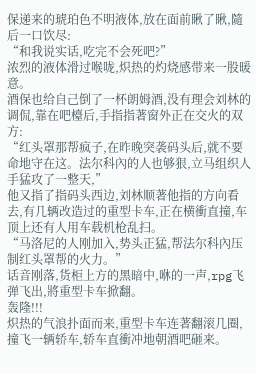保递来的琥珀色不明液体,放在面前瞅了瞅,隨后一口饮尽:
“和我说实话,吃完不会死吧?”
浓烈的液体滑过喉咙,炽热的灼烧感带来一股暖意。
酒保也给自己倒了一杯朗姆酒,没有理会刘林的调侃,靠在吧檯后,手指指著窗外正在交火的双方:
“红头罩那帮疯子,在昨晚突袭码头后,就不要命地守在这。法尔科內的人也够狠,立马组织人手猛攻了一整天,”
他又指了指码头西边,刘林顺著他指的方向看去,有几辆改造过的重型卡车,正在横衝直撞,车顶上还有人用车载机枪乱扫。
“马洛尼的人刚加入,势头正猛,帮法尔科內压制红头罩帮的火力。”
话音刚落,货柜上方的黑暗中,咻的一声,rpg飞弹飞出,將重型卡车掀翻。
轰隆!!!
炽热的气浪扑面而来,重型卡车连著翻滚几圈,撞飞一辆轿车,轿车直衝冲地朝酒吧砸来。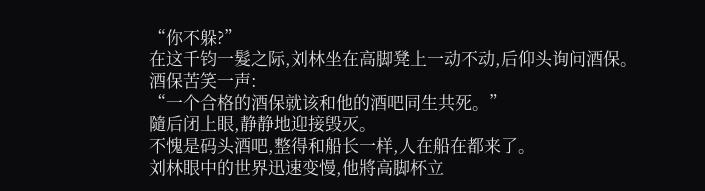“你不躲?”
在这千钧一髮之际,刘林坐在高脚凳上一动不动,后仰头询问酒保。
酒保苦笑一声:
“一个合格的酒保就该和他的酒吧同生共死。”
隨后闭上眼,静静地迎接毁灭。
不愧是码头酒吧,整得和船长一样,人在船在都来了。
刘林眼中的世界迅速变慢,他將高脚杯立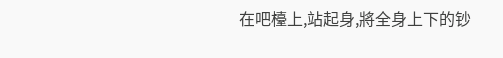在吧檯上,站起身,將全身上下的钞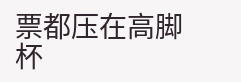票都压在高脚杯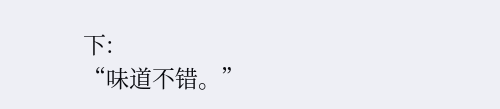下:
“味道不错。”